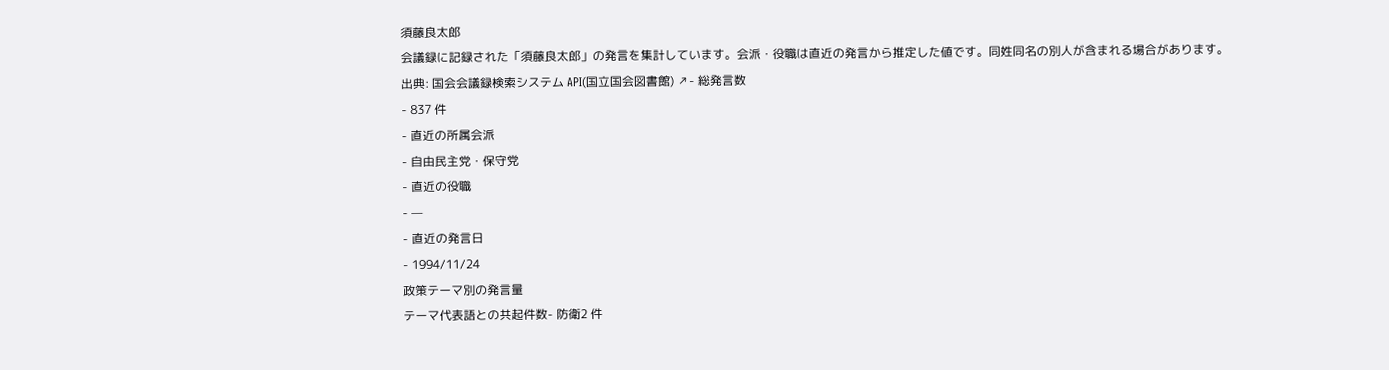須藤良太郎
会議録に記録された「須藤良太郎」の発言を集計しています。会派・役職は直近の発言から推定した値です。同姓同名の別人が含まれる場合があります。
出典: 国会会議録検索システム API(国立国会図書館) ↗- 総発言数
- 837 件
- 直近の所属会派
- 自由民主党・保守党
- 直近の役職
- —
- 直近の発言日
- 1994/11/24
政策テーマ別の発言量
テーマ代表語との共起件数- 防衛2 件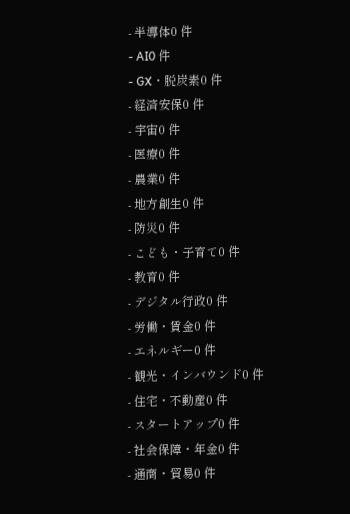- 半導体0 件
- AI0 件
- GX・脱炭素0 件
- 経済安保0 件
- 宇宙0 件
- 医療0 件
- 農業0 件
- 地方創生0 件
- 防災0 件
- こども・子育て0 件
- 教育0 件
- デジタル行政0 件
- 労働・賃金0 件
- エネルギー0 件
- 観光・インバウンド0 件
- 住宅・不動産0 件
- スタートアップ0 件
- 社会保障・年金0 件
- 通商・貿易0 件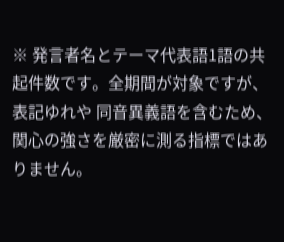※ 発言者名とテーマ代表語1語の共起件数です。全期間が対象ですが、表記ゆれや 同音異義語を含むため、関心の強さを厳密に測る指標ではありません。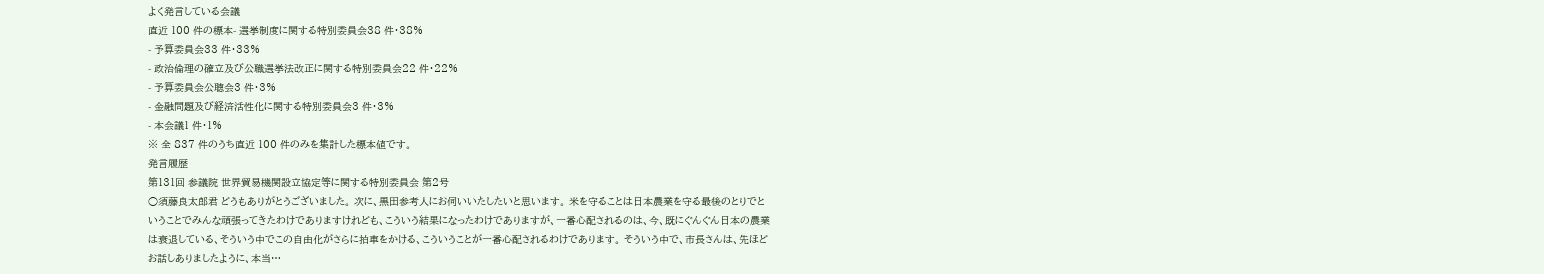よく発言している会議
直近 100 件の標本- 選挙制度に関する特別委員会38 件・38%
- 予算委員会33 件・33%
- 政治倫理の確立及び公職選挙法改正に関する特別委員会22 件・22%
- 予算委員会公聴会3 件・3%
- 金融問題及び経済活性化に関する特別委員会3 件・3%
- 本会議1 件・1%
※ 全 837 件のうち直近 100 件のみを集計した標本値です。
発言履歴
第131回 参議院 世界貿易機関設立協定等に関する特別委員会 第2号
○須藤良太郎君 どうもありがとうございました。 次に、黒田参考人にお伺いいたしたいと思います。 米を守ることは日本農業を守る最後のとりでということでみんな頑張ってきたわけでありますけれども、こういう結果になったわけでありますが、一番心配されるのは、今、既にぐんぐん日本の農業は衰退している、そういう中でこの自由化がさらに拍車をかける、こういうことが一番心配されるわけであります。 そういう中で、市長さんは、先ほどお話しありましたように、本当…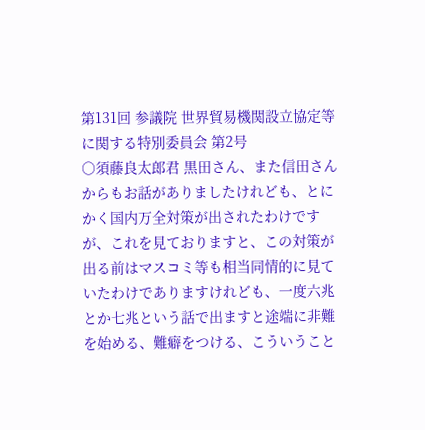第131回 参議院 世界貿易機関設立協定等に関する特別委員会 第2号
○須藤良太郎君 黒田さん、また信田さんからもお話がありましたけれども、とにかく国内万全対策が出されたわけですが、これを見ておりますと、この対策が出る前はマスコミ等も相当同情的に見ていたわけでありますけれども、一度六兆とか七兆という話で出ますと途端に非難を始める、難癖をつける、こういうこと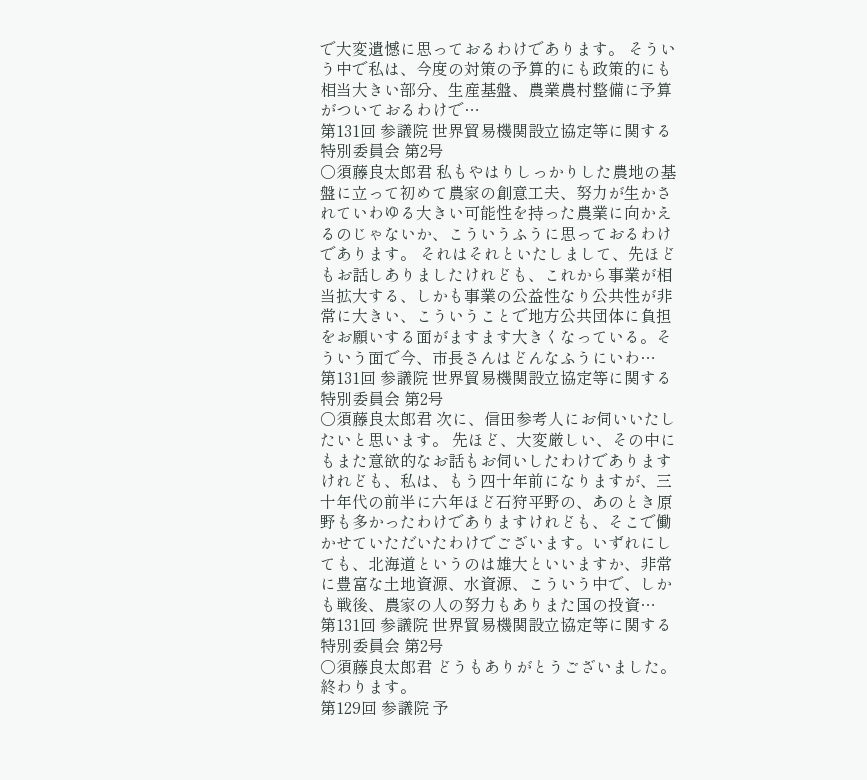で大変遺憾に思っておるわけであります。 そういう中で私は、今度の対策の予算的にも政策的にも相当大きい部分、生産基盤、農業農村整備に予算がついておるわけで…
第131回 参議院 世界貿易機関設立協定等に関する特別委員会 第2号
○須藤良太郎君 私もやはりしっかりした農地の基盤に立って初めて農家の創意工夫、努力が生かされていわゆる大きい可能性を持った農業に向かえるのじゃないか、こういうふうに思っておるわけであります。 それはそれといたしまして、先ほどもお話しありましたけれども、これから事業が相当拡大する、しかも事業の公益性なり公共性が非常に大きい、こういうことで地方公共団体に負担をお願いする面がますます大きくなっている。そういう面で今、市長さんはどんなふうにいわ…
第131回 参議院 世界貿易機関設立協定等に関する特別委員会 第2号
○須藤良太郎君 次に、信田参考人にお伺いいたしたいと思います。 先ほど、大変厳しい、その中にもまた意欲的なお話もお伺いしたわけでありますけれども、私は、もう四十年前になりますが、三十年代の前半に六年ほど石狩平野の、あのとき原野も多かったわけでありますけれども、そこで働かせていただいたわけでございます。いずれにしても、北海道というのは雄大といいますか、非常に豊富な土地資源、水資源、こういう中で、しかも戦後、農家の人の努力もありまた国の投資…
第131回 参議院 世界貿易機関設立協定等に関する特別委員会 第2号
○須藤良太郎君 どうもありがとうございました。 終わります。
第129回 参議院 予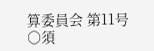算委員会 第11号
○須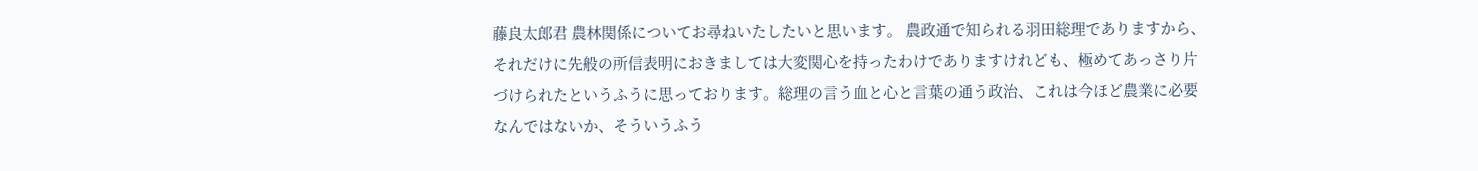藤良太郎君 農林関係についてお尋ねいたしたいと思います。 農政通で知られる羽田総理でありますから、それだけに先般の所信表明におきましては大変関心を持ったわけでありますけれども、極めてあっさり片づけられたというふうに思っております。総理の言う血と心と言葉の通う政治、これは今ほど農業に必要なんではないか、そういうふう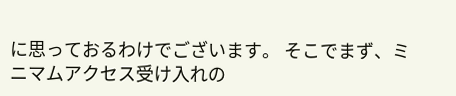に思っておるわけでございます。 そこでまず、ミニマムアクセス受け入れの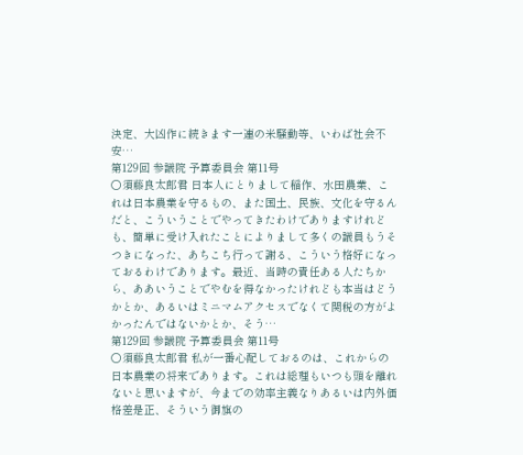決定、大凶作に続きます一連の米騒動等、いわば社会不安…
第129回 参議院 予算委員会 第11号
○須藤良太郎君 日本人にとりまして稲作、水田農業、これは日本農業を守るもの、また国土、民族、文化を守るんだと、こういうことでやってきたわけでありますけれども、簡単に受け入れたことによりまして多くの議員もうそつきになった、あちこち行って謝る、こういう格好になっておるわけであります。最近、当時の責任ある人たちから、ああいうことでやむを得なかったけれども本当はどうかとか、あるいはミニマムアクセスでなくて関税の方がよかったんではないかとか、そう…
第129回 参議院 予算委員会 第11号
○須藤良太郎君 私が一番心配しておるのは、これからの日本農業の将来であります。これは総理もいつも頭を離れないと思いますが、今までの効率主義なりあるいは内外価格差是正、そういう御旗の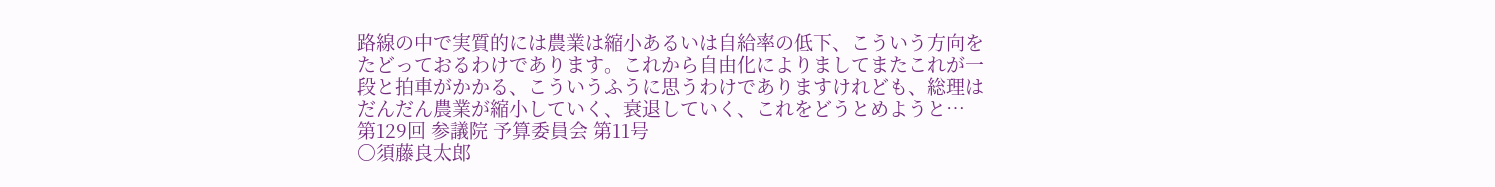路線の中で実質的には農業は縮小あるいは自給率の低下、こういう方向をたどっておるわけであります。これから自由化によりましてまたこれが一段と拍車がかかる、こういうふうに思うわけでありますけれども、総理はだんだん農業が縮小していく、衰退していく、これをどうとめようと…
第129回 参議院 予算委員会 第11号
○須藤良太郎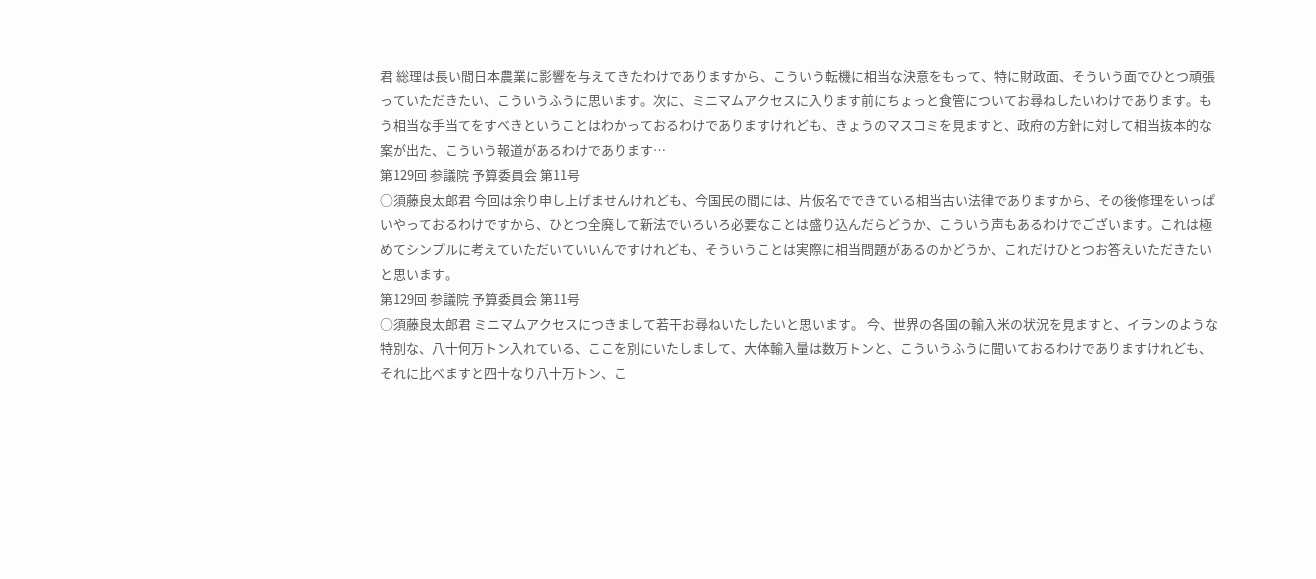君 総理は長い間日本農業に影響を与えてきたわけでありますから、こういう転機に相当な決意をもって、特に財政面、そういう面でひとつ頑張っていただきたい、こういうふうに思います。次に、ミニマムアクセスに入ります前にちょっと食管についてお尋ねしたいわけであります。もう相当な手当てをすべきということはわかっておるわけでありますけれども、きょうのマスコミを見ますと、政府の方針に対して相当抜本的な案が出た、こういう報道があるわけであります…
第129回 参議院 予算委員会 第11号
○須藤良太郎君 今回は余り申し上げませんけれども、今国民の間には、片仮名でできている相当古い法律でありますから、その後修理をいっぱいやっておるわけですから、ひとつ全廃して新法でいろいろ必要なことは盛り込んだらどうか、こういう声もあるわけでございます。これは極めてシンプルに考えていただいていいんですけれども、そういうことは実際に相当問題があるのかどうか、これだけひとつお答えいただきたいと思います。
第129回 参議院 予算委員会 第11号
○須藤良太郎君 ミニマムアクセスにつきまして若干お尋ねいたしたいと思います。 今、世界の各国の輸入米の状況を見ますと、イランのような特別な、八十何万トン入れている、ここを別にいたしまして、大体輸入量は数万トンと、こういうふうに聞いておるわけでありますけれども、それに比べますと四十なり八十万トン、こ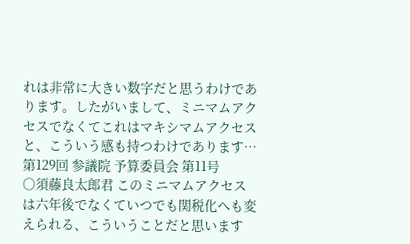れは非常に大きい数字だと思うわけであります。したがいまして、ミニマムアクセスでなくてこれはマキシマムアクセスと、こういう感も持つわけであります…
第129回 参議院 予算委員会 第11号
○須藤良太郎君 このミニマムアクセスは六年後でなくていつでも関税化へも変えられる、こういうことだと思います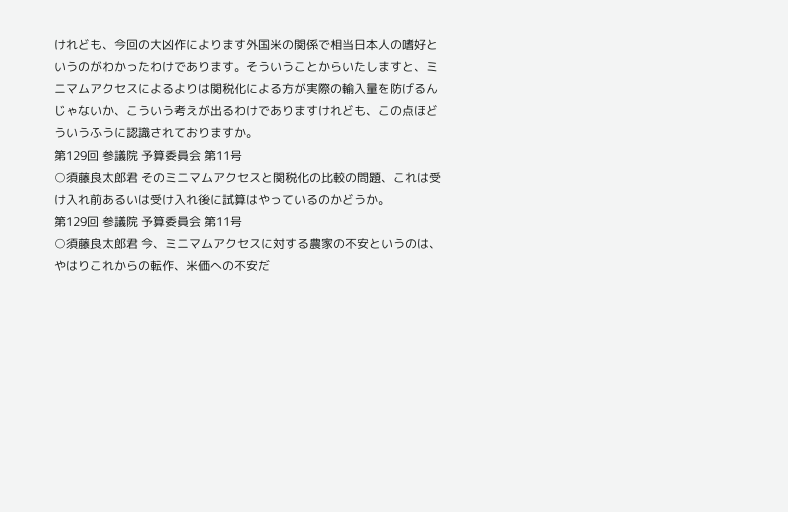けれども、今回の大凶作によります外国米の関係で相当日本人の嗜好というのがわかったわけであります。そういうことからいたしますと、ミニマムアクセスによるよりは関税化による方が実際の輸入量を防げるんじゃないか、こういう考えが出るわけでありますけれども、この点ほどういうふうに認識されておりますか。
第129回 参議院 予算委員会 第11号
○須藤良太郎君 そのミニマムアクセスと関税化の比較の問題、これは受け入れ前あるいは受け入れ後に試算はやっているのかどうか。
第129回 参議院 予算委員会 第11号
○須藤良太郎君 今、ミニマムアクセスに対する農家の不安というのは、やはりこれからの転作、米価への不安だ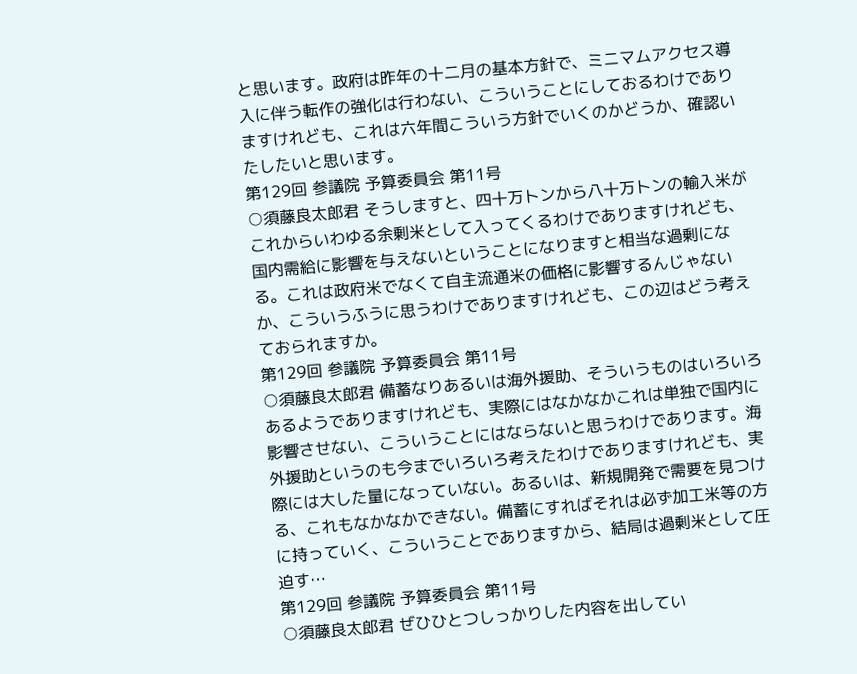と思います。政府は昨年の十二月の基本方針で、ミニマムアクセス導入に伴う転作の強化は行わない、こういうことにしておるわけでありますけれども、これは六年間こういう方針でいくのかどうか、確認いたしたいと思います。
第129回 参議院 予算委員会 第11号
○須藤良太郎君 そうしますと、四十万トンから八十万トンの輸入米がこれからいわゆる余剰米として入ってくるわけでありますけれども、国内需給に影響を与えないということになりますと相当な過剰になる。これは政府米でなくて自主流通米の価格に影響するんじゃないか、こういうふうに思うわけでありますけれども、この辺はどう考えておられますか。
第129回 参議院 予算委員会 第11号
○須藤良太郎君 備蓄なりあるいは海外援助、そういうものはいろいろあるようでありますけれども、実際にはなかなかこれは単独で国内に影響させない、こういうことにはならないと思うわけであります。海外援助というのも今までいろいろ考えたわけでありますけれども、実際には大した量になっていない。あるいは、新規開発で需要を見つける、これもなかなかできない。備蓄にすればそれは必ず加工米等の方に持っていく、こういうことでありますから、結局は過剰米として圧迫す…
第129回 参議院 予算委員会 第11号
○須藤良太郎君 ぜひひとつしっかりした内容を出してい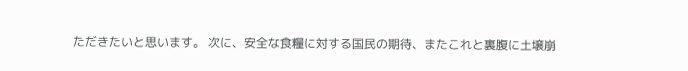ただきたいと思います。 次に、安全な食糧に対する国民の期待、またこれと裏腹に土壌崩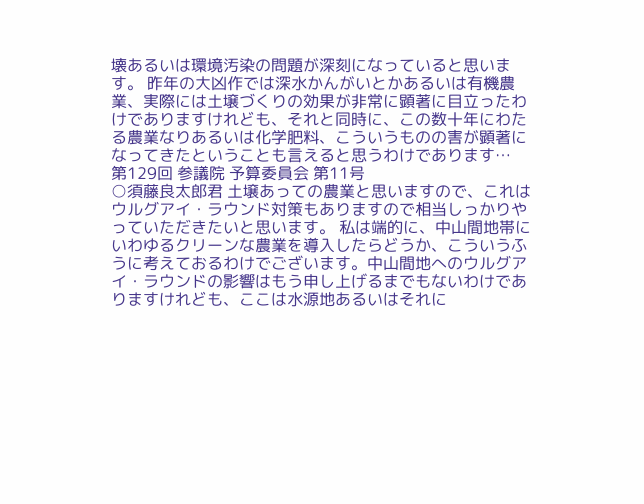壊あるいは環境汚染の問題が深刻になっていると思います。 昨年の大凶作では深水かんがいとかあるいは有機農業、実際には土壌づくりの効果が非常に顕著に目立ったわけでありますけれども、それと同時に、この数十年にわたる農業なりあるいは化学肥料、こういうものの害が顕著になってきたということも言えると思うわけであります…
第129回 参議院 予算委員会 第11号
○須藤良太郎君 土壌あっての農業と思いますので、これはウルグアイ・ラウンド対策もありますので相当しっかりやっていただきたいと思います。 私は端的に、中山間地帯にいわゆるクリーンな農業を導入したらどうか、こういうふうに考えておるわけでございます。中山間地へのウルグアイ・ラウンドの影響はもう申し上げるまでもないわけでありますけれども、ここは水源地あるいはそれに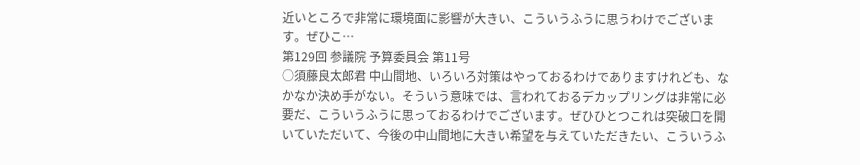近いところで非常に環境面に影響が大きい、こういうふうに思うわけでございます。ぜひこ…
第129回 参議院 予算委員会 第11号
○須藤良太郎君 中山間地、いろいろ対策はやっておるわけでありますけれども、なかなか決め手がない。そういう意味では、言われておるデカップリングは非常に必要だ、こういうふうに思っておるわけでございます。ぜひひとつこれは突破口を開いていただいて、今後の中山間地に大きい希望を与えていただきたい、こういうふ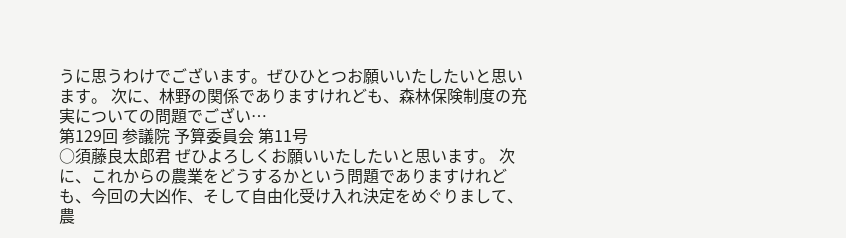うに思うわけでございます。ぜひひとつお願いいたしたいと思います。 次に、林野の関係でありますけれども、森林保険制度の充実についての問題でござい…
第129回 参議院 予算委員会 第11号
○須藤良太郎君 ぜひよろしくお願いいたしたいと思います。 次に、これからの農業をどうするかという問題でありますけれども、今回の大凶作、そして自由化受け入れ決定をめぐりまして、農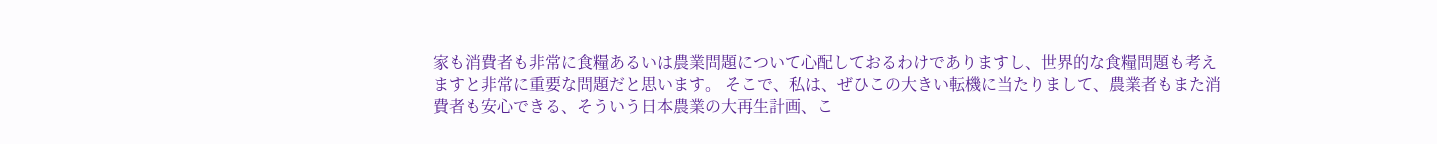家も消費者も非常に食糧あるいは農業問題について心配しておるわけでありますし、世界的な食糧問題も考えますと非常に重要な問題だと思います。 そこで、私は、ぜひこの大きい転機に当たりまして、農業者もまた消費者も安心できる、そういう日本農業の大再生計画、こ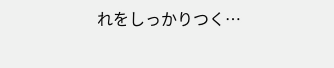れをしっかりつく…